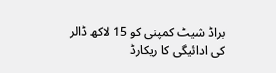براڈ شیٹ کمپنی کو 15 لاکھ ڈالر کی ادائیگی کا ریکارڈ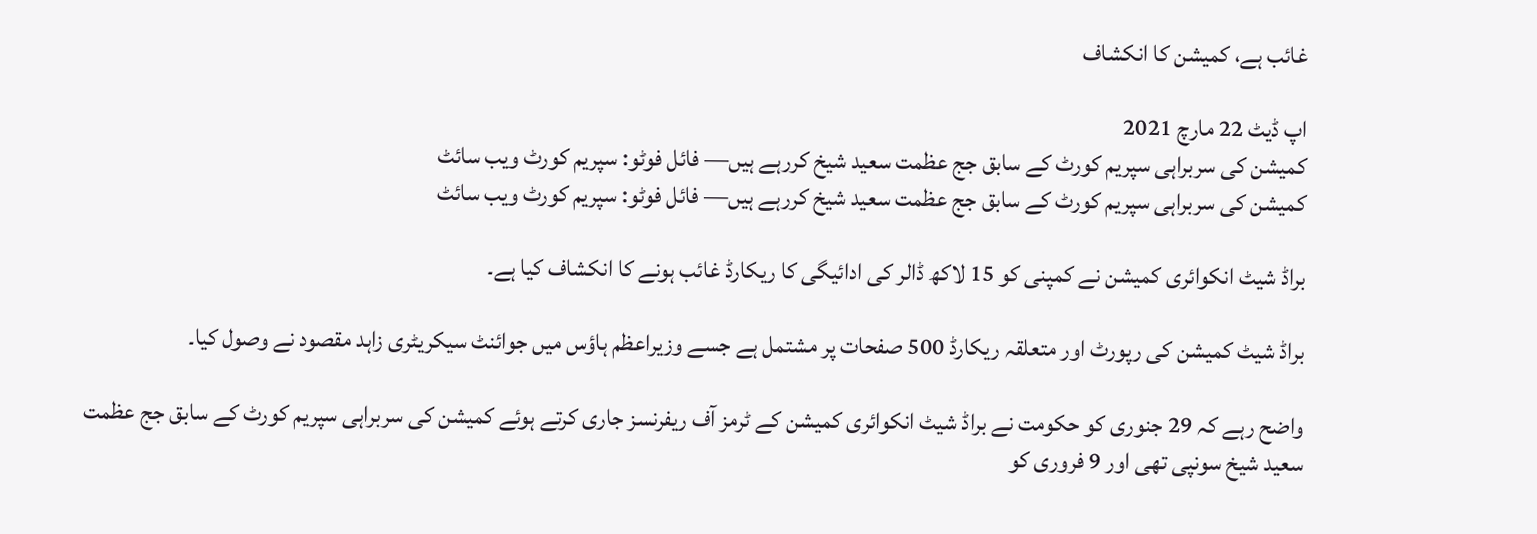غائب ہے، کمیشن کا انکشاف

اپ ڈیٹ 22 مارچ 2021
کمیشن کی سربراہی سپریم کورٹ کے سابق جج عظمت سعید شیخ کررہے ہیں— فائل فوٹو: سپریم کورٹ ویب سائٹ
کمیشن کی سربراہی سپریم کورٹ کے سابق جج عظمت سعید شیخ کررہے ہیں— فائل فوٹو: سپریم کورٹ ویب سائٹ

براڈ شیٹ انکوائری کمیشن نے کمپنی کو 15 لاکھ ڈالر کی ادائیگی کا ریکارڈ غائب ہونے کا انکشاف کیا ہے۔

براڈ شیٹ کمیشن کی رپورٹ اور متعلقہ ریکارڈ 500 صفحات پر مشتمل ہے جسے وزیراعظم ہاؤس میں جوائنٹ سیکریٹری زاہد مقصود نے وصول کیا۔

واضح رہے کہ 29 جنوری کو حکومت نے براڈ شیٹ انکوائری کمیشن کے ٹرمز آف ریفرنسز جاری کرتے ہوئے کمیشن کی سربراہی سپریم کورٹ کے سابق جج عظمت سعید شیخ سونپی تھی اور 9 فروری کو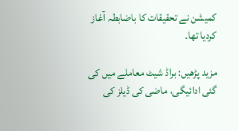کمیشن نے تحقیقات کا باضابطہ آغاز کردیا تھا۔

مزید پڑھیں: براڈ شیٹ معاملے میں کی گئی ادائیگی، ماضی کی ڈیلز کی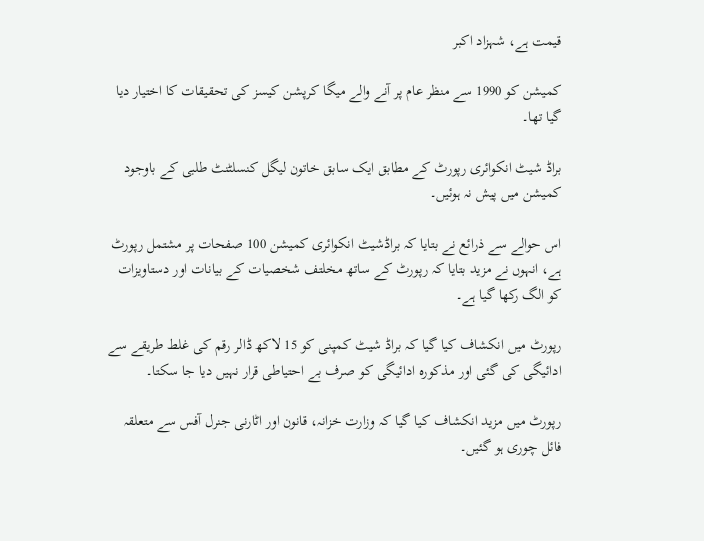قیمت ہے، شہزاد اکبر

کمیشن کو 1990 سے منظر عام پر آنے والے میگا کرپشن کیسز کی تحقیقات کا اختیار دیا گیا تھا۔

براڈ شیٹ انکوائری رپورٹ کے مطابق ایک سابق خاتون لیگل کنسلٹنٹ طلبی کے باوجود کمیشن میں پیش نہ ہوئیں۔

اس حوالے سے ذرائع نے بتایا کہ براڈشیٹ انکوائری کمیشن 100 صفحات پر مشتمل رپورٹ ہے، انہوں نے مزید بتایا کہ رپورٹ کے ساتھ مخلتف شخصیات کے بیانات اور دستاویزات کو الگ رکھا گیا ہے۔

رپورٹ میں انکشاف کیا گیا کہ براڈ شیٹ کمپنی کو 15 لاکھ ڈالر رقم کی غلط طریقے سے ادائیگی کی گئی اور مذکورہ ادائیگی کو صرف بے احتیاطی قرار نہیں دیا جا سکتا۔

رپورٹ میں مزید انکشاف کیا گیا کہ وزارت خزانہ، قانون اور اٹارنی جنرل آفس سے متعلقہ فائل چوری ہو گئیں۔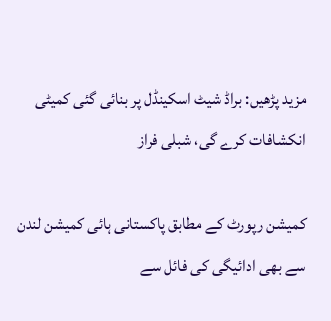مزید پڑھیں: براڈ شیٹ اسکینڈل پر بنائی گئی کمیٹی انکشافات کرے گی، شبلی فراز

کمیشن رپورٹ کے مطابق پاکستانی ہائی کمیشن لندن سے بھی ادائیگی کی فائل سے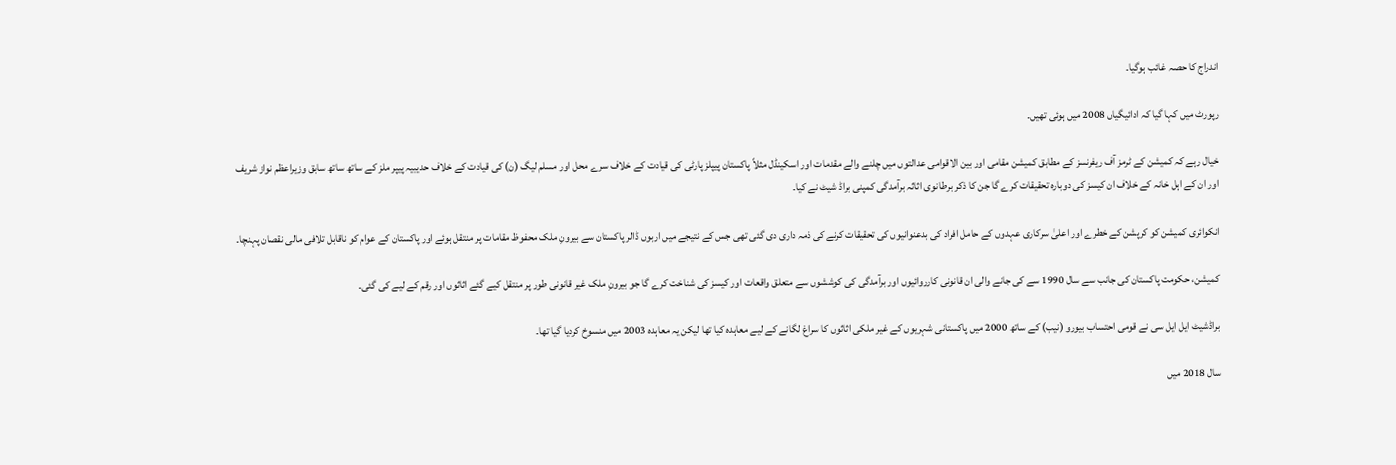اندراج کا حصہ غائب ہوگیا۔

رپورٹ میں کہا گیا کہ ادائیگیاں 2008 میں ہوئی تھیں۔

خیال رہے کہ کمیشن کے ٹرمز آف ریفرنسز کے مطابق کمیشن مقامی اور بین الاقوامی عدالتوں میں چلنے والے مقدمات اور اسکینڈل مثلاً پاکستان پیپلز پارٹی کی قیادت کے خلاف سرے محل اور مسلم لیگ (ن) کی قیادت کے خلاف حدیبیہ پیپر ملز کے ساتھ ساتھ سابق وزیراعظم نواز شریف اور ان کے اہل خانہ کے خلاف ان کیسز کی دوبارہ تحقیقات کرے گا جن کا ذکر برطانوی اثاثہ برآمدگی کمپنی براڈ شیٹ نے کیا۔

انکوائری کمیشن کو کرپشن کے خطرے اور اعلیٰ سرکاری عہدوں کے حامل افراد کی بدعنوانیوں کی تحقیقات کرنے کی ذمہ داری دی گئی تھی جس کے نتیجے میں اربوں ڈالر پاکستان سے بیرونِ ملک محفوظ مقامات پر منتقل ہوئے اور پاکستان کے عوام کو ناقابل تلافی مالی نقصان پہنچا۔

کمیشن، حکومت پاکستان کی جانب سے سال 1990 سے کی جانے والی ان قانونی کارروائیوں اور برآمدگی کی کوششوں سے متعلق واقعات اور کیسز کی شناخت کرے گا جو بیرونِ ملک غیر قانونی طور پر منتقل کیے گئے اثاثوں اور رقم کے لیے کی گئی۔

براڈشیٹ ایل ایل سی نے قومی احتساب بیورو (نیب) کے ساتھ 2000 میں پاکستانی شہریوں کے غیر ملکی اثاثوں کا سراغ لگانے کے لیے معاہدہ کیا تھا لیکن یہ معاہدہ 2003 میں منسوخ کردیا گیا تھا۔

سال 2018 میں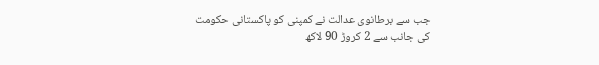جب سے برطانوی عدالت نے کمپنی کو پاکستانی حکومت کی جانب سے 2 کروڑ 90 لاکھ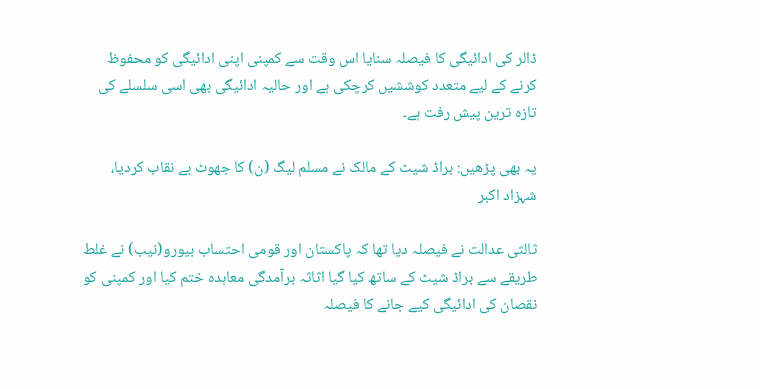ڈالر کی ادائیگی کا فیصلہ سنایا اس وقت سے کمپنی اپنی ادائیگی کو محفوظ کرنے کے لیے متعدد کوششیں کرچکی ہے اور حالیہ ادائیگی بھی اسی سلسلے کی تازہ ترین پیش رفت ہے۔

یہ بھی پڑھیں: براڈ شیٹ کے مالک نے مسلم لیگ (ن) کا جھوٹ بے نقاب کردیا، شہزاد اکبر

ثالثی عدالت نے فیصلہ دیا تھا کہ پاکستان اور قومی احتساب بیورو(نیب) نے غلط طریقے سے براڈ شیٹ کے ساتھ کیا گیا اثاثہ برآمدگی معاہدہ ختم کیا اور کمپنی کو نقصان کی ادائیگی کیے جانے کا فیصلہ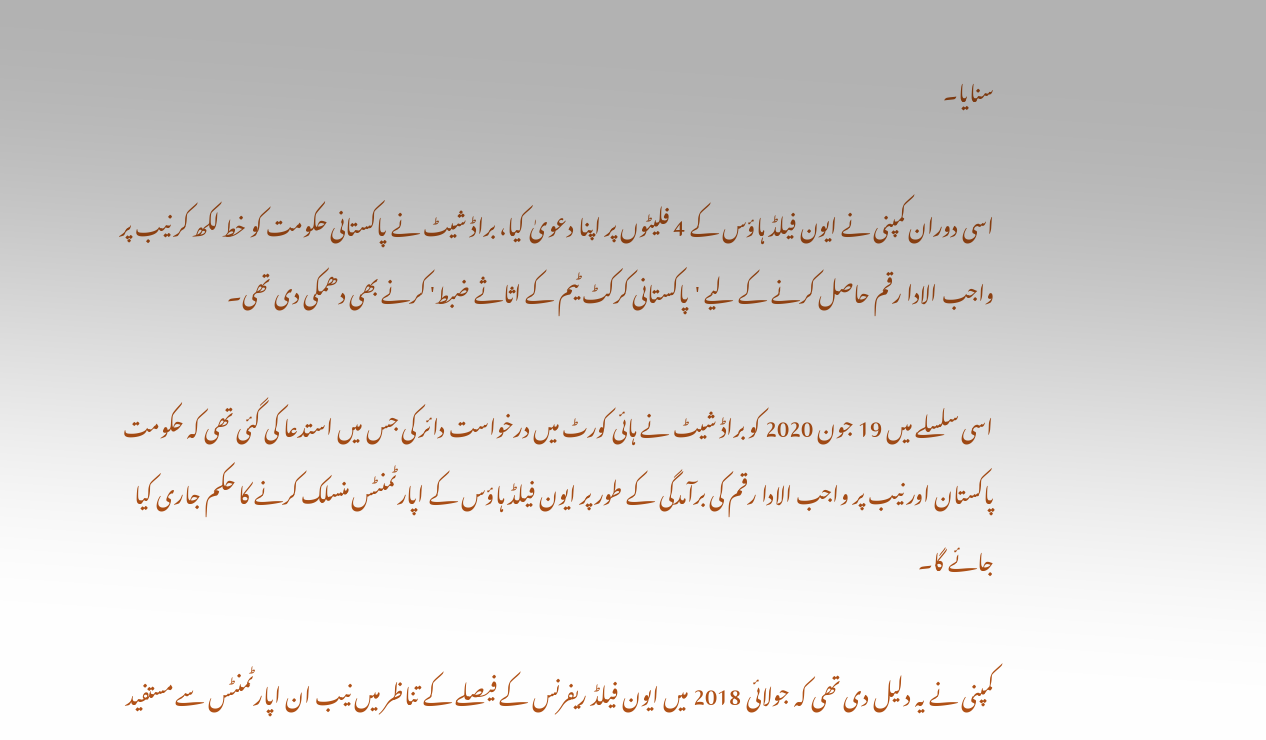سنایا۔

اسی دوران کمپنی نے ایون فیلڈ ہاؤس کے 4 فلیٹوں پر اپنا دعویٰ کیا، براڈ شیٹ نے پاکستانی حکومت کو خط لکھ کر نیب پر واجب الادا رقم حاصل کرنے کے لیے 'پاکستانی کرکٹ ٹیم کے اثاثے ضبط' کرنے بھی دھمکی دی تھی۔

اسی سلسلے میں 19 جون 2020 کو براڈ شیٹ نے ہائی کورٹ میں درخواست دائر کی جس میں استدعا کی گئی تھی کہ حکومت پاکستان اور نیب پر واجب الادا رقم کی برآمدگی کے طور پر ایون فیلڈ ہاؤس کے اپارٹمنٹس منسلک کرنے کا حکم جاری کیا جائے گا۔

کمپنی نے یہ دلیل دی تھی کہ جولائی 2018 میں ایون فیلڈ ریفرنس کے فیصلے کے تناظر میں نیب ان اپارٹمنٹس سے مستفید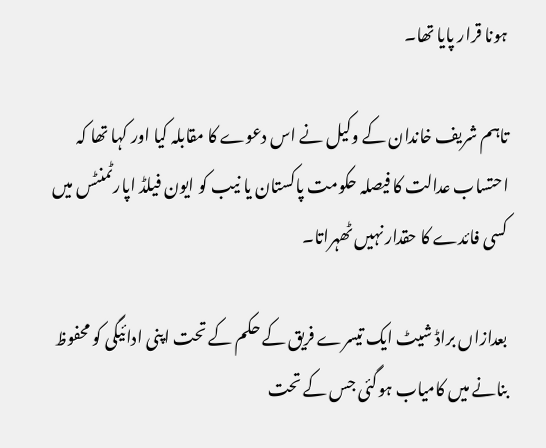ہونا قرار پایا تھا۔

تاہم شریف خاندان کے وکیل نے اس دعوے کا مقابلہ کیا اور کہا تھا کہ احتساب عدالت کا فیصلہ حکومت پاکستان یا نیب کو ایون فیلڈ اپارٹمنٹس میں کسی فائدے کا حقدار نہیں ٹھہراتا۔

بعدازاں براڈ شیٹ ایک تیسرے فریق کے حکم کے تحت اپنی ادائیگی کو محفوظ بنانے میں کامیاب ہوگئی جس کے تحت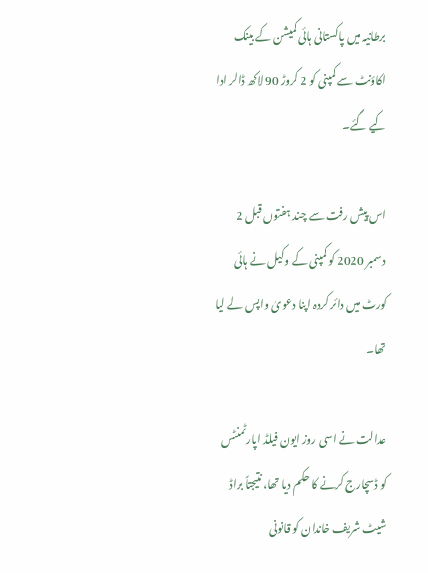برطانیہ میں پاکستانی ہائی کمیشن کے بینک اکاؤنٹ سے کمپنی کو 2 کروڑ 90 لاکھ ڈالر ادا کیے گئے۔

اس پیش رفت سے چند ہفتوں قبل 2 دسمبر 2020 کو کمپنی کے وکیل نے ہائی کورٹ میں دائر کردہ اپنا دعویٰ واپس لے لیا تھا۔

عدالت نے اسی روز ایون فیلڈ اپارٹمنٹس کو ڈسچارج کرنے کا حکم دیا تھا، نتیجتاً براڈ شیٹ شریف خاندان کو قانونی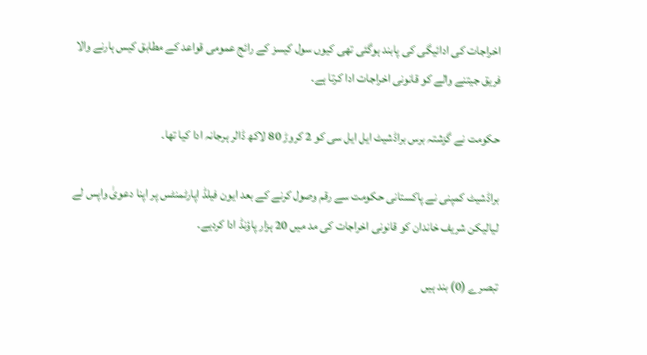اخراجات کی ادائیگی کی پابند ہوگئی تھی کیوں سول کیسز کے رائج عمومی قواعد کے مطابق کیس ہارنے والا فریق جیتنے والے کو قانونی اخراجات ادا کرتا ہے۔

حکومت نے گزشتہ برس براڈشیٹ ایل ایل سی کو 2 کروڑ 80 لاکھ ڈالر ہرجانہ ادا کیا تھا۔

براڈشیٹ کمپنی نے پاکستانی حکومت سے رقم وصول کرنے کے بعد ایون فیلڈ اپارٹمنٹس پر اپنا دعویٰ واپس لے لیالیکن شریف خاندان کو قانونی اخراجات کی مد میں 20 ہزار پاؤنڈ ادا کردیے۔

تبصرے (0) بند ہیں